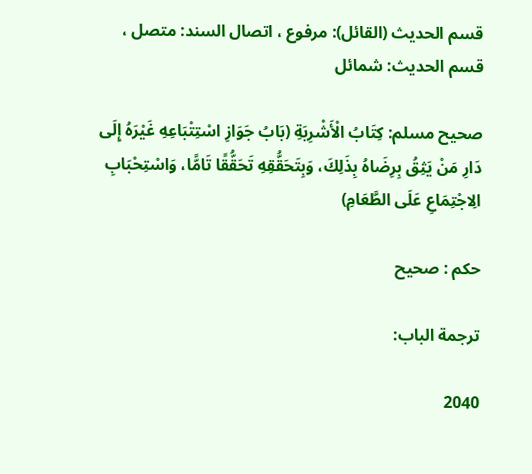قسم الحديث (القائل): مرفوع ، اتصال السند: متصل ، قسم الحديث: شمائل

صحيح مسلم: كِتَابُ الْأَشْرِبَةِ (بَابُ جَوَازِ اسْتِتْبَاعِهِ غَيْرَهُ إِلَى دَارِ مَنْ يَثِقُ بِرِضَاهُ بِذَلِكَ، وَبِتَحَقُّقِهِ تَحَقُّقًا تَامًّا، وَاسْتِحْبَابِ الِاجْتِمَاعِ عَلَى الطَّعَامِ)

حکم : صحیح

ترجمة الباب:

2040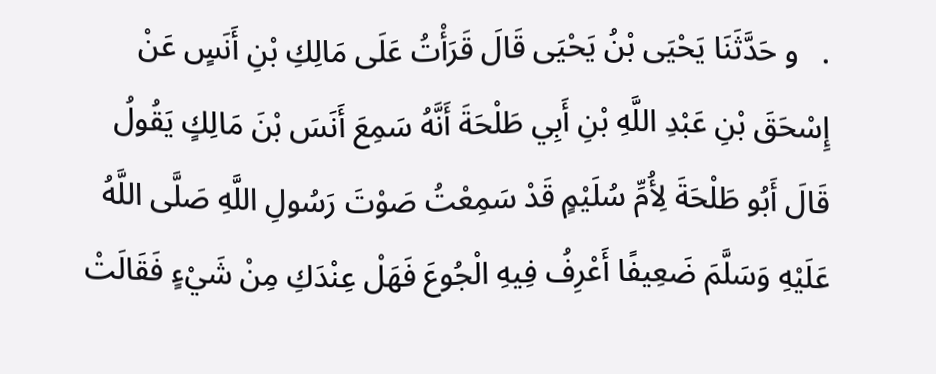.   و حَدَّثَنَا يَحْيَى بْنُ يَحْيَى قَالَ قَرَأْتُ عَلَى مَالِكِ بْنِ أَنَسٍ عَنْ إِسْحَقَ بْنِ عَبْدِ اللَّهِ بْنِ أَبِي طَلْحَةَ أَنَّهُ سَمِعَ أَنَسَ بْنَ مَالِكٍ يَقُولُ قَالَ أَبُو طَلْحَةَ لِأُمِّ سُلَيْمٍ قَدْ سَمِعْتُ صَوْتَ رَسُولِ اللَّهِ صَلَّى اللَّهُ عَلَيْهِ وَسَلَّمَ ضَعِيفًا أَعْرِفُ فِيهِ الْجُوعَ فَهَلْ عِنْدَكِ مِنْ شَيْءٍ فَقَالَتْ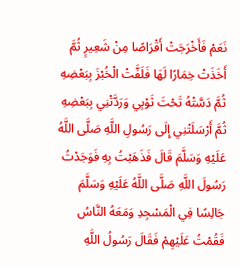نَعَمْ فَأَخْرَجَتْ أَقْرَاصًا مِنْ شَعِيرٍ ثُمَّ أَخَذَتْ خِمَارًا لَهَا فَلَفَّتْ الْخُبْزَ بِبَعْضِهِ ثُمَّ دَسَّتْهُ تَحْتَ ثَوْبِي وَرَدَّتْنِي بِبَعْضِهِ ثُمَّ أَرْسَلَتْنِي إِلَى رَسُولِ اللَّهِ صَلَّى اللَّهُ عَلَيْهِ وَسَلَّمَ قَالَ فَذَهَبْتُ بِهِ فَوَجَدْتُ رَسُولَ اللَّهِ صَلَّى اللَّهُ عَلَيْهِ وَسَلَّمَ جَالِسًا فِي الْمَسْجِدِ وَمَعَهُ النَّاسُ فَقُمْتُ عَلَيْهِمْ فَقَالَ رَسُولُ اللَّهِ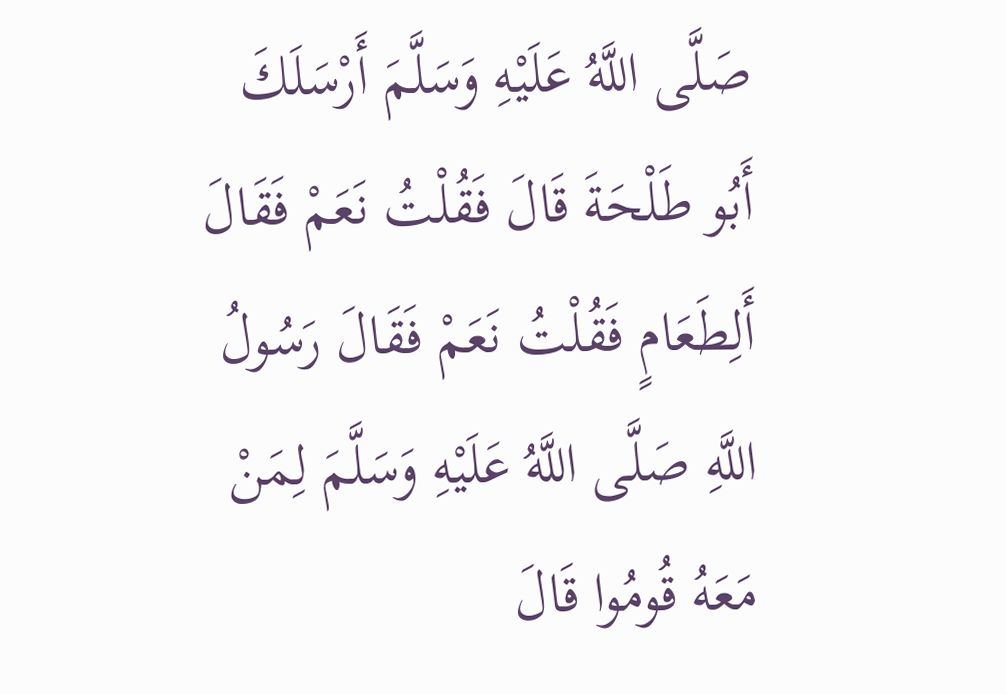صَلَّى اللَّهُ عَلَيْهِ وَسَلَّمَ أَرْسَلَكَ أَبُو طَلْحَةَ قَالَ فَقُلْتُ نَعَمْ فَقَالَ أَلِطَعَامٍ فَقُلْتُ نَعَمْ فَقَالَ رَسُولُ اللَّهِ صَلَّى اللَّهُ عَلَيْهِ وَسَلَّمَ لِمَنْ مَعَهُ قُومُوا قَالَ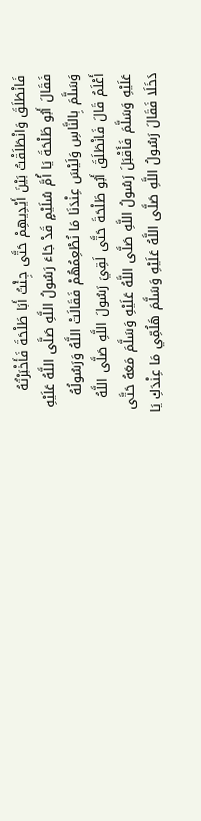فَانْطَلَقَ وَانْطَلَقْتُ بَيْنَ أَيْدِيهِمْ حَتَّى جِئْتُ أَبَا طَلْحَةَ فَأَخْبَرْتُهُ فَقَالَ أَبُو طَلْحَةَ يَا أُمَّ سُلَيْمٍ قَدْ جَاءَ رَسُولُ اللَّهِ صَلَّى اللَّهُ عَلَيْهِ وَسَلَّمَ بِالنَّاسِ وَلَيْسَ عِنْدَنَا مَا نُطْعِمُهُمْ فَقَالَتْ اللَّهُ وَرَسُولُهُ أَعْلَمُ قَالَ فَانْطَلَقَ أَبُو طَلْحَةَ حَتَّى لَقِيَ رَسُولَ اللَّهِ صَلَّى اللَّهُ عَلَيْهِ وَسَلَّمَ فَأَقْبَلَ رَسُولُ اللَّهِ صَلَّى اللَّهُ عَلَيْهِ وَسَلَّمَ مَعَهُ حَتَّى دَخَلَا فَقَالَ رَسُولُ اللَّهِ صَلَّى اللَّهُ عَلَيْهِ وَسَلَّمَ هَلُمِّي مَا عِنْدَكِ يَا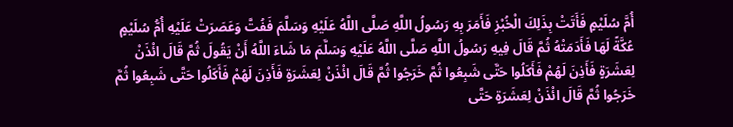أُمَّ سُلَيْمٍ فَأَتَتْ بِذَلِكَ الْخُبْزِ فَأَمَرَ بِهِ رَسُولُ اللَّهِ صَلَّى اللَّهُ عَلَيْهِ وَسَلَّمَ فَفُتَّ وَعَصَرَتْ عَلَيْهِ أُمُّ سُلَيْمٍ عُكَّةً لَهَا فَأَدَمَتْهُ ثُمَّ قَالَ فِيهِ رَسُولُ اللَّهِ صَلَّى اللَّهُ عَلَيْهِ وَسَلَّمَ مَا شَاءَ اللَّهُ أَنْ يَقُولَ ثُمَّ قَالَ ائْذَنْ لِعَشَرَةٍ فَأَذِنَ لَهُمْ فَأَكَلُوا حَتَّى شَبِعُوا ثُمَّ خَرَجُوا ثُمَّ قَالَ ائْذَنْ لِعَشَرَةٍ فَأَذِنَ لَهُمْ فَأَكَلُوا حَتَّى شَبِعُوا ثُمَّ خَرَجُوا ثُمَّ قَالَ ائْذَنْ لِعَشَرَةٍ حَتَّى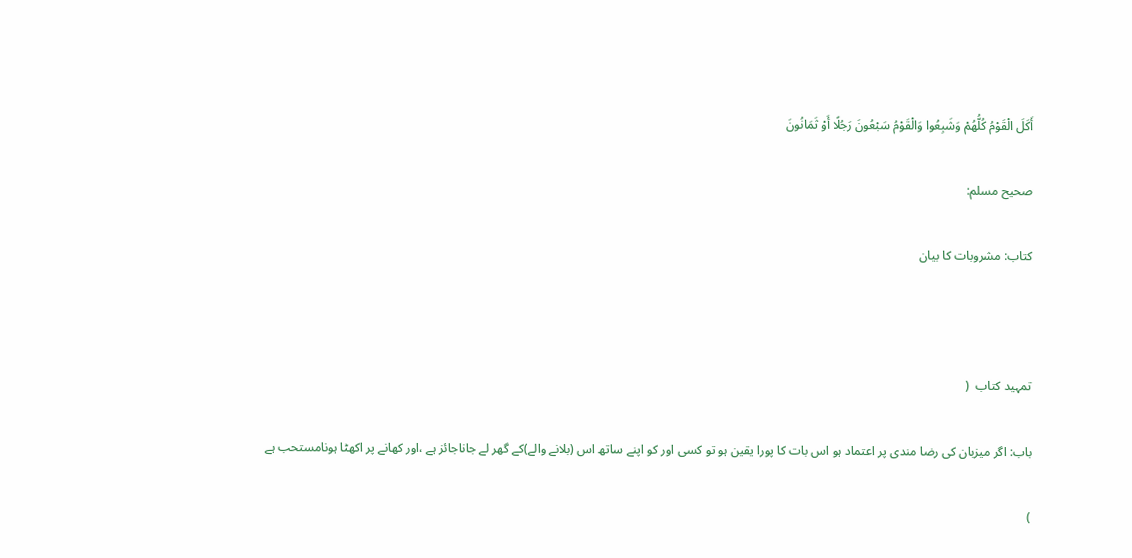أَكَلَ الْقَوْمُ كُلُّهُمْ وَشَبِعُوا وَالْقَوْمُ سَبْعُونَ رَجُلًا أَوْ ثَمَانُونَ

صحیح مسلم:

کتاب: مشروبات کا بیان



تمہید کتاب  (

باب: اگر میزبان کی رضا مندی پر اعتماد ہو اس بات کا پورا یقین ہو تو کسی اور کو اپنے ساتھ اس (بلانے والے)کے گھر لے جاناجائز ہے ،اور کھانے پر اکھٹا ہونامستحب ہے

)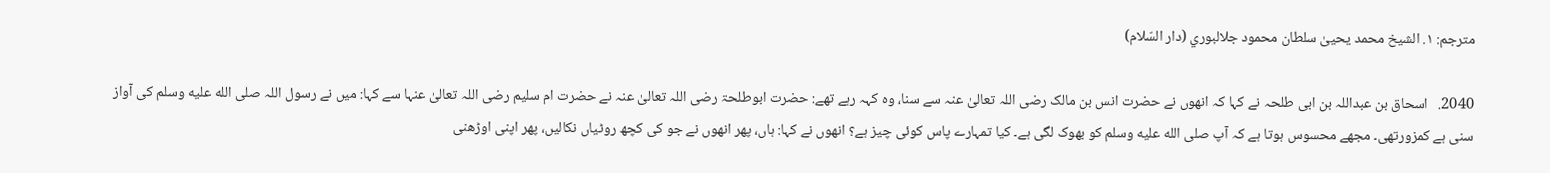مترجم: ١. الشيخ محمد يحيىٰ سلطان محمود جلالبوري (دار السّلام)

2040.   اسحاق بن عبداللہ بن ابی طلحہ نے کہا کہ انھوں نے حضرت انس بن مالک رضی اللہ تعالیٰ عنہ سے سنا، وہ کہہ رہے تھے: حضرت ابوطلحۃ رضی اللہ تعالیٰ عنہ نے حضرت ام سلیم رضی اللہ تعالیٰ عنہا سے کہا: میں نے رسول اللہ صلى الله عليه وسلم کی آواز سنی ہے کمزورتھی۔ مجھے محسوس ہوتا ہے کہ آپ صلى الله عليه وسلم کو بھوک لگی ہے۔ کیا تمہارے پاس کوئی چیز ہے؟ انھوں نے کہا: ہاں، پھر انھوں نے جو کی کچھ روٹیاں نکالیں، پھر اپنی اوڑھنی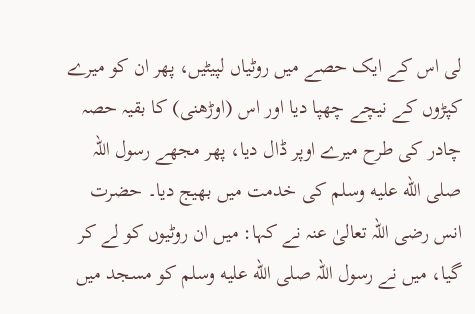لی اس کے ایک حصے میں روٹیاں لپیٹیں، پھر ان کو میرے کپڑوں کے نیچے چھپا دیا اور اس (اوڑھنی) کا بقیہ حصہ چادر کی طرح میرے اوپر ڈال دیا، پھر مجھے رسول اللہ صلى الله عليه وسلم کی خدمت میں بھیج دیا۔ حضرت انس رضی اللہ تعالیٰ عنہ نے کہا: میں ان روٹیوں کو لے کر گیا، میں نے رسول اللہ صلى الله عليه وسلم کو مسجد میں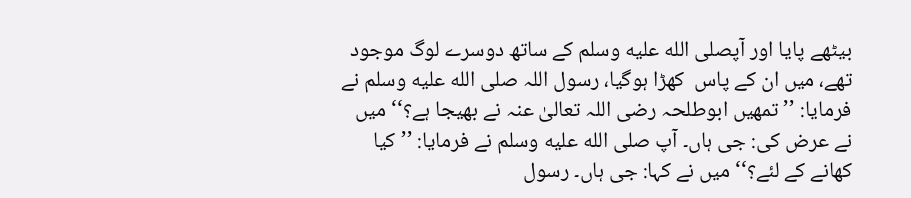بیٹھے پایا اور آپصلى الله عليه وسلم کے ساتھ دوسرے لوگ موجود تھے، میں ان کے پاس  کھڑا ہوگیا، رسول اللہ صلى الله عليه وسلم نے فرمایا: ’’تمھیں ابوطلحہ رضی اللہ تعالیٰ عنہ نے بھیجا ہے؟‘‘ میں نے عرض کی: جی ہاں۔ آپ صلى الله عليه وسلم نے فرمایا: ’’کیا کھانے کے لئے؟‘‘ میں نے کہا: جی ہاں۔ رسول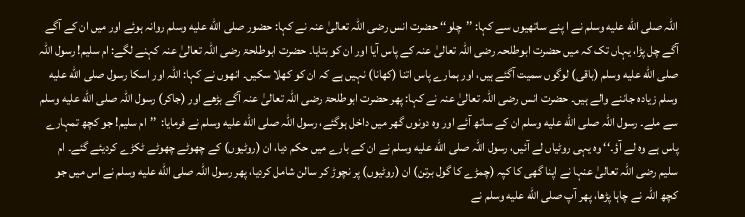اللہ صلى الله عليه وسلم نے ا پنے ساتھیوں سے کہا: ’’چلو‘‘ حضرت انس رضی اللہ تعالیٰ عنہ نے کہا: حضور صلى الله عليه وسلم روانہ ہوئے اور میں ان کے آگے آگے چل پڑا، یہاں تک کہ میں حضرت ابوطلحہ رضی اللہ تعالیٰ عنہ کے پاس آیا اور ان کو بتایا۔ حضرت ابوطلحۃ رضی اللہ تعالیٰ عنہ کہنے لگے: ام سلیم! رسول اللہ صلى الله عليه وسلم (باقی) لوگوں سمیت آگئے ہیں، اور ہمارے پاس اتنا (کھانا) نہیں ہے کہ ان کو کھلا سکیں۔ انھوں نے کہا: اللہ اور اسکا رسول صلى الله عليه وسلم زیادہ جاننے والے ہیں۔ حضرت انس رضی اللہ تعالیٰ عنہ نے کہا: پھر حضرت ابوطلحۃ رضی اللہ تعالیٰ عنہ آگے بڑھے اور (جاکر) رسول اللہ صلى الله عليه وسلم سے ملے۔ رسول اللہ صلى الله عليه وسلم ان کے ساتھ آئے اور وہ دونوں گھر میں داخل ہوگئے، رسول اللہ صلى الله عليه وسلم نے فرمایا:  ’’ام سلیم! جو کچھ تمہارے پاس ہے وہ لے آؤ۔‘‘ وہ یہی روٹیاں لے آئیں، رسول اللہ صلى الله عليه وسلم نے ان کے بارے میں حکم دیا، ان (روٹیوں) کے چھوٹے چھوٹے ٹکڑے کردیئے گئے۔ ام سلیم رضی اللہ تعالیٰ عنہا نے اپنا گھی کا کپہ (چمڑے کا گول برتن) ان (روٹیوں) پر نچوڑ کر سالن شامل کردیا، پھر رسول اللہ صلى الله عليه وسلم نے اس میں جو کچھ اللہ نے چاہا پڑھا، پھر آپ صلى الله عليه وسلم نے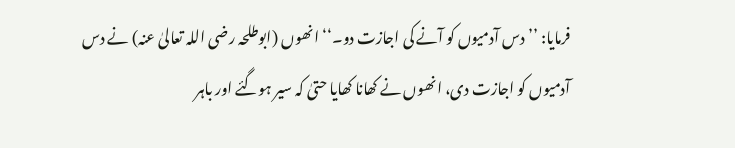فرمایا: ’’دس آدمیوں کو آنے کی اجازت دو۔‘‘ انھوں (ابوطلحہ رضی اللہ تعالیٰ عنہ) نے دس آدمیوں کو اجازت دی، انھوں نے کھانا کھایا حتیٰ کہ سیر ہوگئے اور باہر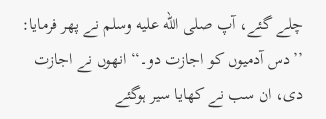چلے گئے، آپ صلى الله عليه وسلم نے پھر فرمایا: ’’دس آدمیوں کو اجازت دو۔‘‘ انھوں نے اجازت دی، ان سب نے کھایا سیر ہوگئے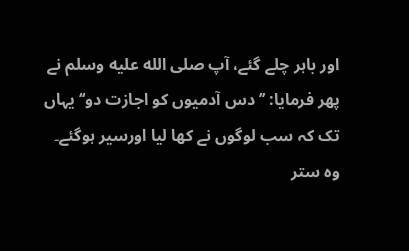اور باہر چلے گئے، آپ صلى الله عليه وسلم نے پھر فرمایا: ’’دس آدمیوں کو اجازت دو‘‘ یہاں تک کہ سب لوگوں نے کھا لیا اورسیر ہوگئے۔ وہ ستر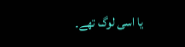یا اسی لوگ تھے۔